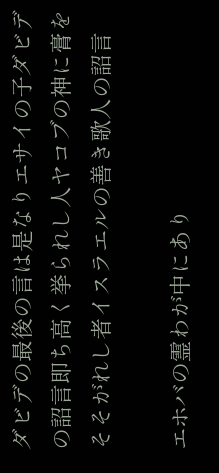ダビデの最後の言は是なりエサイの子ダビデの詔言即ち高く挙られし人ヤコブの神に膏をそそがれし者イスラエルの善き歌人の詔言

エホバの霊わが中にあり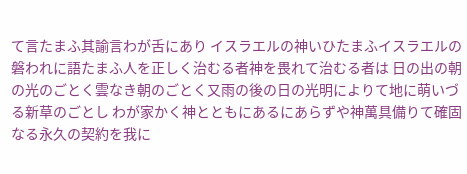て言たまふ其諭言わが舌にあり イスラエルの神いひたまふイスラエルの磐われに語たまふ人を正しく治むる者神を畏れて治むる者は 日の出の朝の光のごとく雲なき朝のごとく又雨の後の日の光明によりて地に萌いづる新草のごとし わが家かく神とともにあるにあらずや神萬具備りて確固なる永久の契約を我に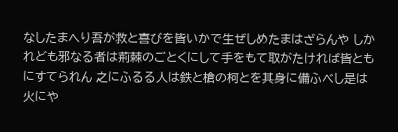なしたまへり吾が救と喜びを皆いかで生ぜしめたまはざらんや しかれども邪なる者は荊棘のごとくにして手をもて取がたければ皆ともにすてられん 之にふるる人は鉄と槍の柯とを其身に備ふべし是は火にや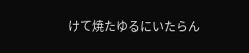けて焼たゆるにいたらん